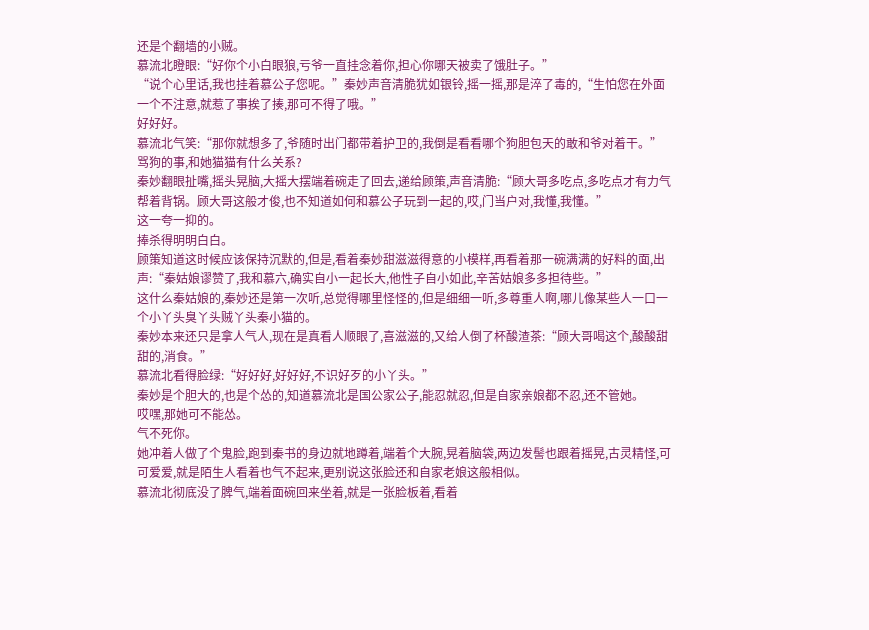还是个翻墙的小贼。
慕流北瞪眼:“好你个小白眼狼,亏爷一直挂念着你,担心你哪天被卖了饿肚子。”
“说个心里话,我也挂着慕公子您呢。”秦妙声音清脆犹如银铃,摇一摇,那是淬了毒的,“生怕您在外面一个不注意,就惹了事挨了揍,那可不得了哦。”
好好好。
慕流北气笑:“那你就想多了,爷随时出门都带着护卫的,我倒是看看哪个狗胆包天的敢和爷对着干。”
骂狗的事,和她猫猫有什么关系?
秦妙翻眼扯嘴,摇头晃脑,大摇大摆端着碗走了回去,递给顾策,声音清脆:“顾大哥多吃点,多吃点才有力气帮着背锅。顾大哥这般才俊,也不知道如何和慕公子玩到一起的,哎,门当户对,我懂,我懂。”
这一夸一抑的。
捧杀得明明白白。
顾策知道这时候应该保持沉默的,但是,看着秦妙甜滋滋得意的小模样,再看着那一碗满满的好料的面,出声:“秦姑娘谬赞了,我和慕六,确实自小一起长大,他性子自小如此,辛苦姑娘多多担待些。”
这什么秦姑娘的,秦妙还是第一次听,总觉得哪里怪怪的,但是细细一听,多尊重人啊,哪儿像某些人一口一个小丫头臭丫头贼丫头秦小猫的。
秦妙本来还只是拿人气人,现在是真看人顺眼了,喜滋滋的,又给人倒了杯酸渣茶:“顾大哥喝这个,酸酸甜甜的,消食。”
慕流北看得脸绿:“好好好,好好好,不识好歹的小丫头。”
秦妙是个胆大的,也是个怂的,知道慕流北是国公家公子,能忍就忍,但是自家亲娘都不忍,还不管她。
哎嘿,那她可不能怂。
气不死你。
她冲着人做了个鬼脸,跑到秦书的身边就地蹲着,端着个大腕,晃着脑袋,两边发髻也跟着摇晃,古灵精怪,可可爱爱,就是陌生人看着也气不起来,更别说这张脸还和自家老娘这般相似。
慕流北彻底没了脾气,端着面碗回来坐着,就是一张脸板着,看着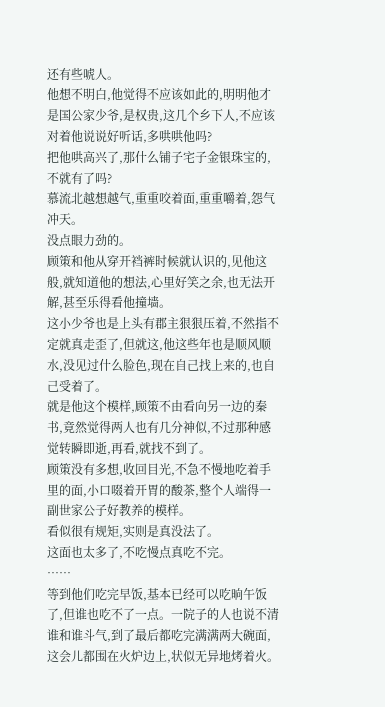还有些唬人。
他想不明白,他觉得不应该如此的,明明他才是国公家少爷,是权贵,这几个乡下人,不应该对着他说说好听话,多哄哄他吗?
把他哄高兴了,那什么铺子宅子金银珠宝的,不就有了吗?
慕流北越想越气,重重咬着面,重重嚼着,怨气冲天。
没点眼力劲的。
顾策和他从穿开裆裤时候就认识的,见他这般,就知道他的想法,心里好笑之余,也无法开解,甚至乐得看他撞墙。
这小少爷也是上头有郡主狠狠压着,不然指不定就真走歪了,但就这,他这些年也是顺风顺水,没见过什么脸色,现在自己找上来的,也自己受着了。
就是他这个模样,顾策不由看向另一边的秦书,竟然觉得两人也有几分神似,不过那种感觉转瞬即逝,再看,就找不到了。
顾策没有多想,收回目光,不急不慢地吃着手里的面,小口啜着开胃的酸茶,整个人端得一副世家公子好教养的模样。
看似很有规矩,实则是真没法了。
这面也太多了,不吃慢点真吃不完。
……
等到他们吃完早饭,基本已经可以吃晌午饭了,但谁也吃不了一点。一院子的人也说不清谁和谁斗气,到了最后都吃完满满两大碗面,这会儿都围在火炉边上,状似无异地烤着火。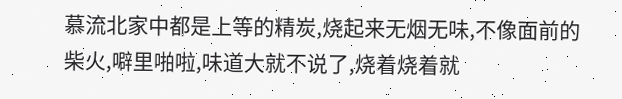慕流北家中都是上等的精炭,烧起来无烟无味,不像面前的柴火,噼里啪啦,味道大就不说了,烧着烧着就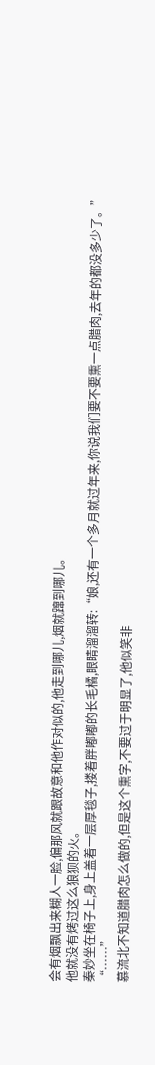会有烟飘出来糊人一脸,偏那风就跟故意和他作对似的,他走到哪儿,烟就蹿到哪儿。
他就没有烤过这么狼狈的火。
秦妙坐在椅子上,身上盖着一层厚毯子,搂着胖嘟嘟的长毛橘,眼睛溜溜转:“娘,还有一个多月就过年来,你说我们要不要熏一点腊肉,去年的都没多少了。”
“……”
慕流北不知道腊肉怎么做的,但是这个熏字,不要过于明显了,他似笑非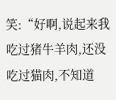笑:“好啊,说起来我吃过猪牛羊肉,还没吃过猫肉,不知道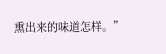熏出来的味道怎样。”